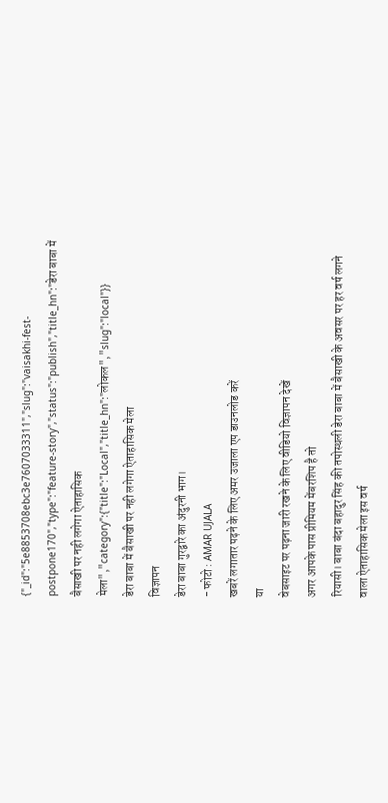{"_id":"5e8853708ebc3e7607033311","slug":"vaisakhi-fest-postpone170","type":"feature-story","status":"publish","title_hn":"डेरा बाबा में बैसाखी पर नही लगेगा ऐताहासिक मेला","category":{"title":"Local","title_hn":"लोकल","slug":"local"}}
डेरा बाबा में बैसाखी पर नही लगेगा ऐताहासिक मेला
विज्ञापन
डेरा बाबा गुरद्वारे का अंदुरनी भाग।
- फोटो : AMAR UJALA
खबरें लगातार पढ़ने के लिए अमर उजाला एप डाउनलोड करें
या
वेबसाइट पर पढ़ना जारी रखने के लिए वीडियो विज्ञापन देखें
अगर आपके पास प्रीमियम मेंबरशिप है तो
रियासी। बाबा बंदा बहादुर सिंह की तपोस्थली डेरा बाबा में बैसाखी के अवसर पर हर वर्ष लगने वाला ऐताहासिक मेला इस वर्ष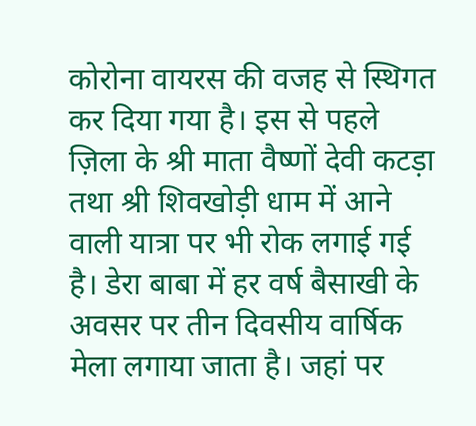कोरोना वायरस की वजह से स्थिगत कर दिया गया है। इस से पहले ज़िला के श्री माता वैष्णों देवी कटड़ा तथा श्री शिवखोड़ी धाम में आने वाली यात्रा पर भी रोक लगाई गई है। डेरा बाबा में हर वर्ष बैसाखी के अवसर पर तीन दिवसीय वार्षिक मेला लगाया जाता है। जहां पर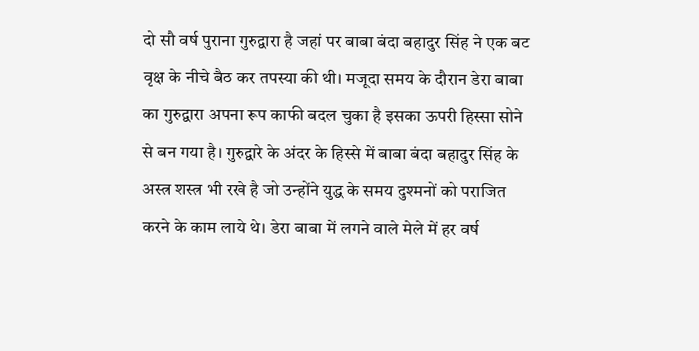दो सौ वर्ष पुराना गुरुद्वारा है जहां पर बाबा बंदा बहादुर सिंह ने एक बट वृक्ष के नीचे बैठ कर तपस्या की थी। मजूदा समय के दौरान डेरा बाबा का गुरुद्वारा अपना रूप काफी बदल चुका है इसका ऊपरी हिस्सा सोने से बन गया है। गुरुद्वारे के अंदर के हिस्से में बाबा बंदा बहादुर सिंह के अस्त्र शस्त्र भी रखे है जो उन्होंने युद्ध के समय दुश्मनों को पराजित करने के काम लाये थे। डेरा बाबा में लगने वाले मेले में हर वर्ष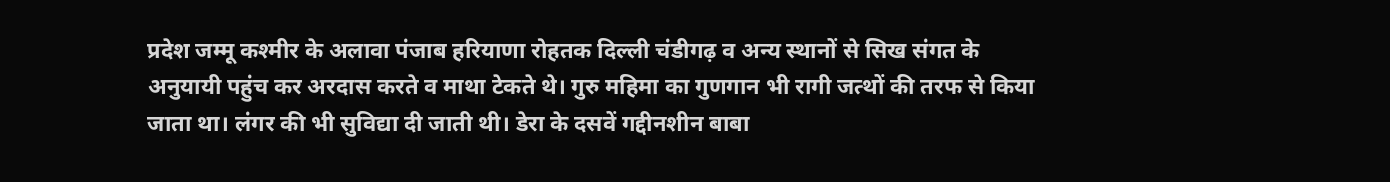प्रदेश जम्मू कश्मीर के अलावा पंजाब हरियाणा रोहतक दिल्ली चंडीगढ़ व अन्य स्थानों से सिख संगत के अनुयायी पहुंच कर अरदास करते व माथा टेकते थे। गुरु महिमा का गुणगान भी रागी जत्थों की तरफ से किया जाता था। लंगर की भी सुविद्या दी जाती थी। डेरा के दसवें गद्दीनशीन बाबा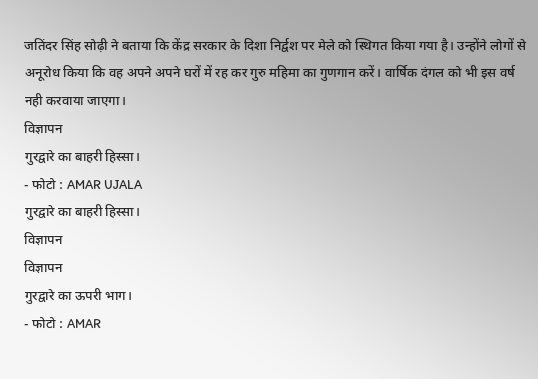जतिंदर सिंह सोढ़ी ने बताया कि केंद्र सरकार के दिशा निर्द्वश पर मेले को स्थिगत किया गया है। उन्होंने लोगों से अनूरोध किया कि वह अपने अपने घरों में रह कर गुरु महिमा का गुणगान करें। वार्षिक दंगल को भी इस वर्ष नही करवाया जाएगा।
विज्ञापन
गुरद्वारे का बाहरी हिस्सा।
- फोटो : AMAR UJALA
गुरद्वारे का बाहरी हिस्सा।
विज्ञापन
विज्ञापन
गुरद्वारे का ऊपरी भाग।
- फोटो : AMAR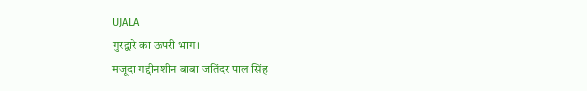UJALA
गुरद्वारे का ऊपरी भाग।
मजूदा गद्दीनशीन बाबा जतिंदर पाल सिंह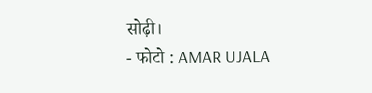सोढ़ी।
- फोटो : AMAR UJALA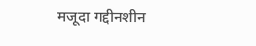मजूदा गद्दीनशीन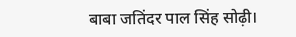बाबा जतिंदर पाल सिंह सोढ़ी।